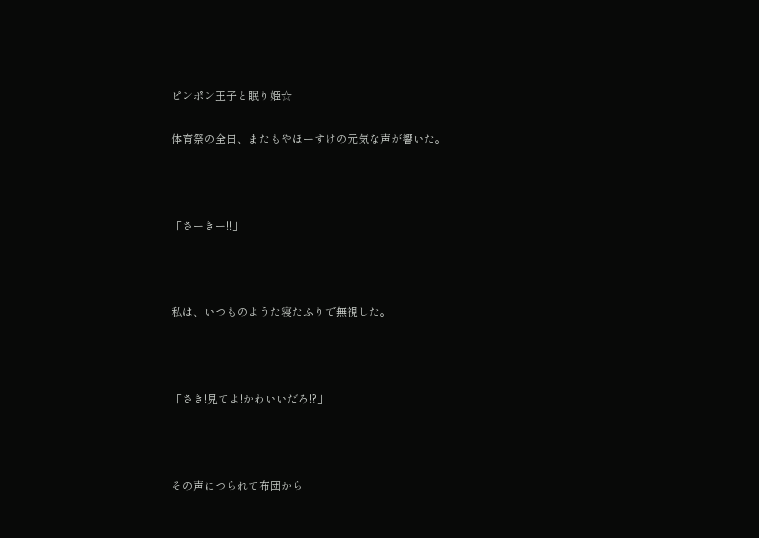ピンポン王子と眠り姫☆

体育祭の全日、またもやほーすけの元気な声が響いた。



「さーきー!!」



私は、いつものようた寝たふりで無視した。



「さき!見てよ!かわいいだろ!?」



その声につられて布団から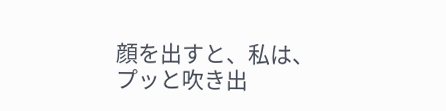顔を出すと、私は、プッと吹き出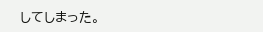してしまった。